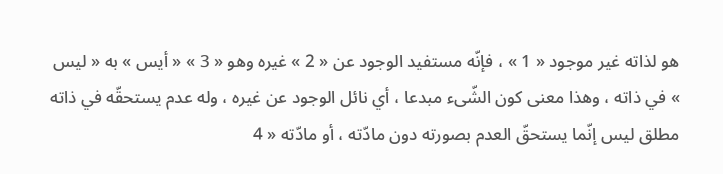هو لذاته غير موجود « 1 » ، فإنّه مستفيد الوجود عن « 2 » غيره وهو « 3 » « أيس » به « ليس » في ذاته ، وهذا معنى كون الشّىء مبدعا ، أي نائل الوجود عن غيره ، وله عدم يستحقّه في ذاته مطلق ليس إنّما يستحقّ العدم بصورته دون مادّته ، أو مادّته « 4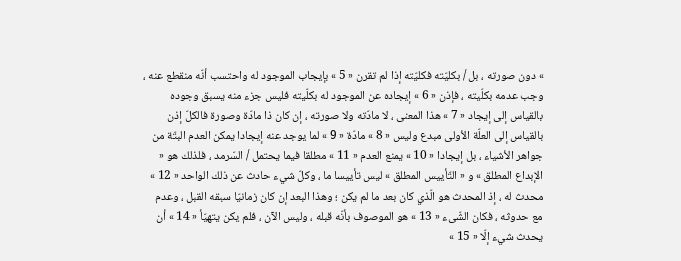» دون صورته ، بل / بكليّته فكليّته إذا لم تقرن « 5 » بإيجاب الموجود له واحتسب أنّه منقطع عنه ، وجب عدمه بكلّيته ، فإذن « 6 » إيجاده عن الموجود له بكلّيته فليس جزء منه يسبق وجوده بالقياس إلى إيجاد « 7 » هذا المعنى ، لا مادّته ولا صورته ، إن كان ذا مادّة وصورة فالكلّ إذن بالقياس إلى العلّة الأولى مبدع وليس « 8 » مادّة « 9 » لما يوجد عنه إيجادا يمكن العدم البتّة من جواهر الأشياء ، بل إيجادا « 10 » يمنع العدم « 11 » مطلقا فيما يحتمل / السّرمد ، فلذلك هو « الإبداع المطلق » و « التّأييس المطلق » ليس تأييسا ما ، وكلّ شيء حادث عن ذلك الواحد « 12 » محدث له ، إذ المحدث هو الّذي كان بعد ما لم يكن ؛ وهذا البعد إن كان زمانيّا سبقه القبل ، وعدم مع حدوثه ، فكان الشّىء « 13 » هو الموصوف بأنّه قبله ، وليس الآن ، فلم يكن يتهيّأ « 14 » أن يحدث شيء إلّا « 15 »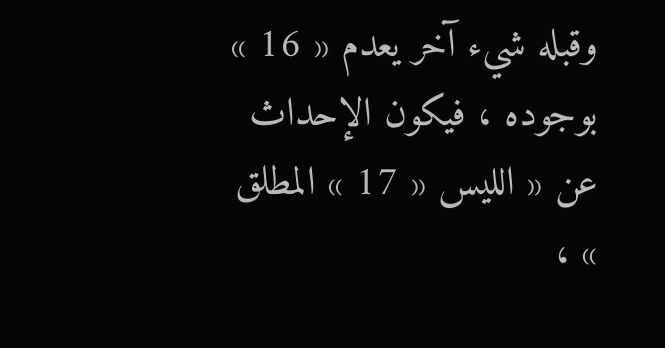وقبله شيء آخر يعدم « 16 » بوجوده ، فيكون الإحداث عن « الليس « 17 » المطلق » ،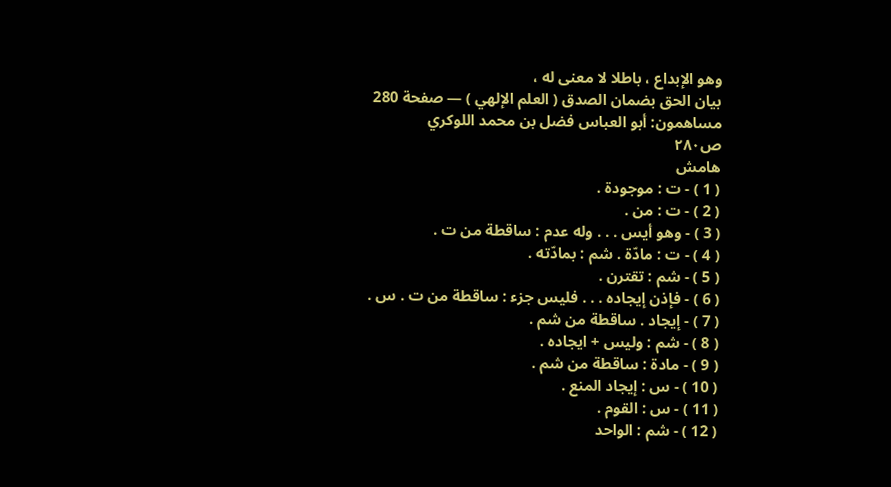وهو الإبداع ، باطلا لا معنى له ،
بيان الحق بضمان الصدق ( العلم الإلهي ) — صفحة 280
مساهمون: أبو العباس فضل بن محمد اللوكري
ص٢٨٠
هامش
( 1 ) - ت : موجودة .
( 2 ) - ت : من .
( 3 ) - وهو أيس . . . وله عدم : ساقطة من ت .
( 4 ) - ت : مادّة . شم : بمادّته .
( 5 ) - شم : تقترن .
( 6 ) - فإذن إيجاده . . . فليس جزء : ساقطة من ت . س .
( 7 ) - إيجاد . ساقطة من شم .
( 8 ) - شم : وليس + ايجاده .
( 9 ) - مادة : ساقطة من شم .
( 10 ) - س : إيجاد المنع .
( 11 ) - س : القوم .
( 12 ) - شم : الواحد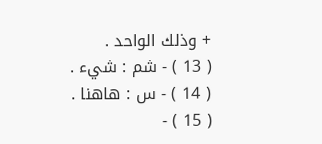+ وذلك الواحد .
( 13 ) - شم : شيء .
( 14 ) - س : هاهنا .
( 15 ) -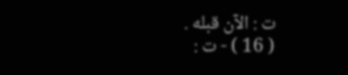ت : الآن قبله .
( 16 ) - ت :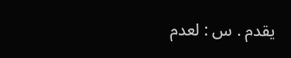يقدم . س : لعدم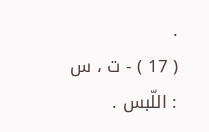.
( 17 ) - ت ، س : اللّبس .